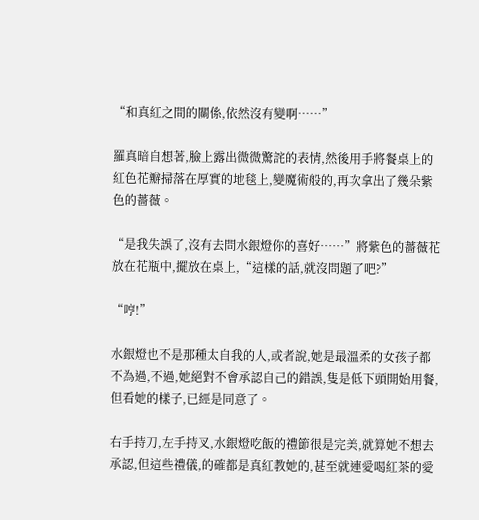“和真紅之間的關係,依然沒有變啊……”

羅真暗自想著,臉上露出微微驚詫的表情,然後用手將餐桌上的紅色花瓣掃落在厚實的地毯上,變魔術般的,再次拿出了幾朵紫色的薔薇。

“是我失誤了,沒有去問水銀燈你的喜好……”將紫色的薔薇花放在花瓶中,擺放在桌上,“這樣的話,就沒問題了吧?”

“哼!”

水銀燈也不是那種太自我的人,或者說,她是最溫柔的女孩子都不為過,不過,她絕對不會承認自己的錯誤,隻是低下頭開始用餐,但看她的樣子,已經是同意了。

右手持刀,左手持叉,水銀燈吃飯的禮節很是完美,就算她不想去承認,但這些禮儀,的確都是真紅教她的,甚至就連愛喝紅茶的愛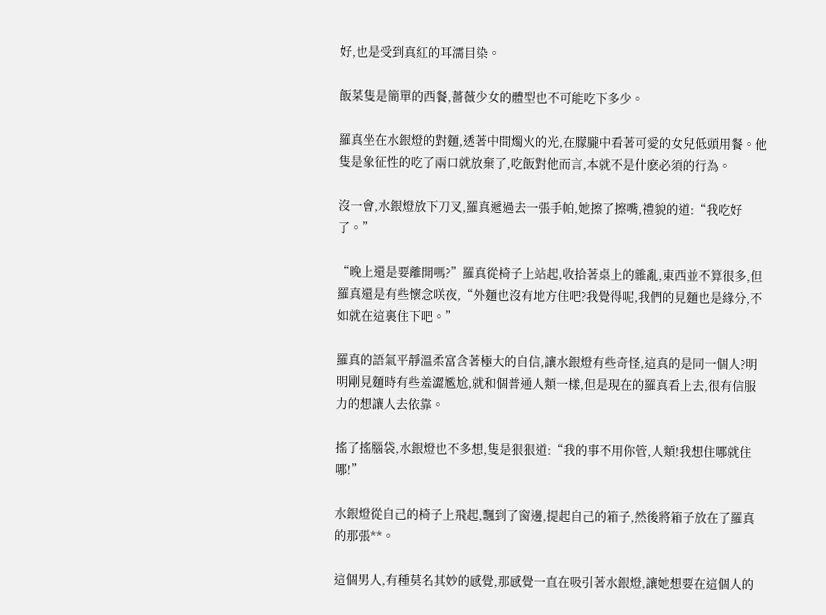好,也是受到真紅的耳濡目染。

飯菜隻是簡單的西餐,薔薇少女的體型也不可能吃下多少。

羅真坐在水銀燈的對麵,透著中間燭火的光,在朦朧中看著可愛的女兒低頭用餐。他隻是象征性的吃了兩口就放棄了,吃飯對他而言,本就不是什麽必須的行為。

沒一會,水銀燈放下刀叉,羅真遞過去一張手帕,她擦了擦嘴,禮貌的道:“我吃好了。”

“晚上還是要離開嗎?”羅真從椅子上站起,收拾著桌上的雜亂,東西並不算很多,但羅真還是有些懷念咲夜,“外麵也沒有地方住吧?我覺得呢,我們的見麵也是緣分,不如就在這裏住下吧。”

羅真的語氣平靜溫柔富含著極大的自信,讓水銀燈有些奇怪,這真的是同一個人?明明剛見麵時有些羞澀尷尬,就和個普通人類一樣,但是現在的羅真看上去,很有信服力的想讓人去依靠。

搖了搖腦袋,水銀燈也不多想,隻是狠狠道:“我的事不用你管,人類!我想住哪就住哪!”

水銀燈從自己的椅子上飛起,飄到了窗邊,提起自己的箱子,然後將箱子放在了羅真的那張**。

這個男人,有種莫名其妙的感覺,那感覺一直在吸引著水銀燈,讓她想要在這個人的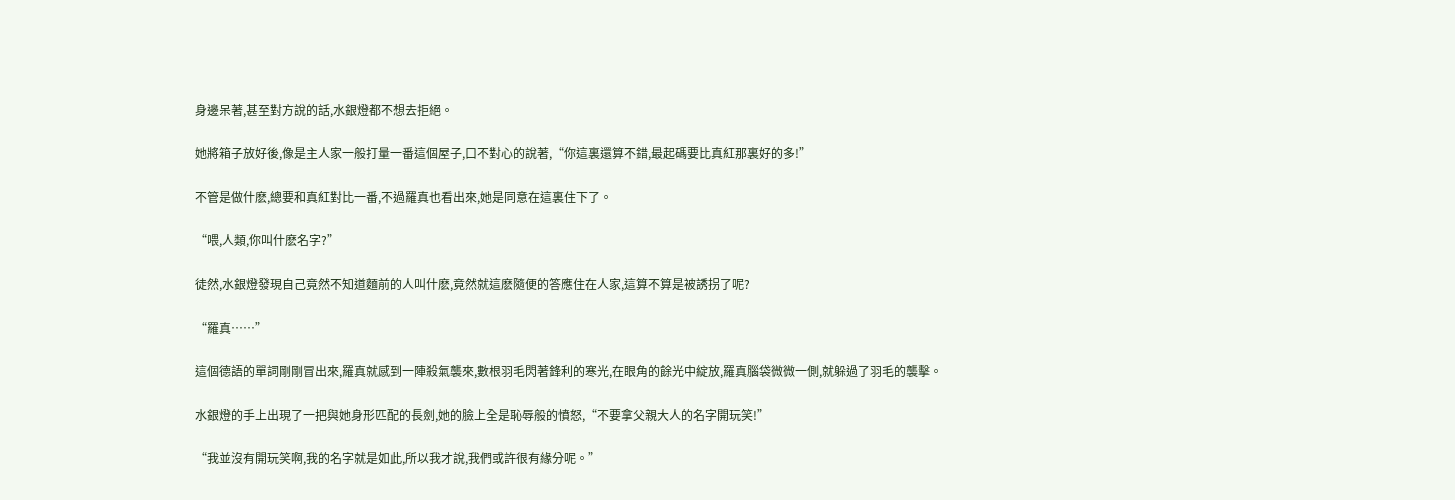身邊呆著,甚至對方說的話,水銀燈都不想去拒絕。

她將箱子放好後,像是主人家一般打量一番這個屋子,口不對心的說著,“你這裏還算不錯,最起碼要比真紅那裏好的多!”

不管是做什麽,總要和真紅對比一番,不過羅真也看出來,她是同意在這裏住下了。

“喂,人類,你叫什麽名字?”

徒然,水銀燈發現自己竟然不知道麵前的人叫什麽,竟然就這麽隨便的答應住在人家,這算不算是被誘拐了呢?

“羅真……”

這個德語的單詞剛剛冒出來,羅真就感到一陣殺氣襲來,數根羽毛閃著鋒利的寒光,在眼角的餘光中綻放,羅真腦袋微微一側,就躲過了羽毛的襲擊。

水銀燈的手上出現了一把與她身形匹配的長劍,她的臉上全是恥辱般的憤怒,“不要拿父親大人的名字開玩笑!”

“我並沒有開玩笑啊,我的名字就是如此,所以我才說,我們或許很有緣分呢。”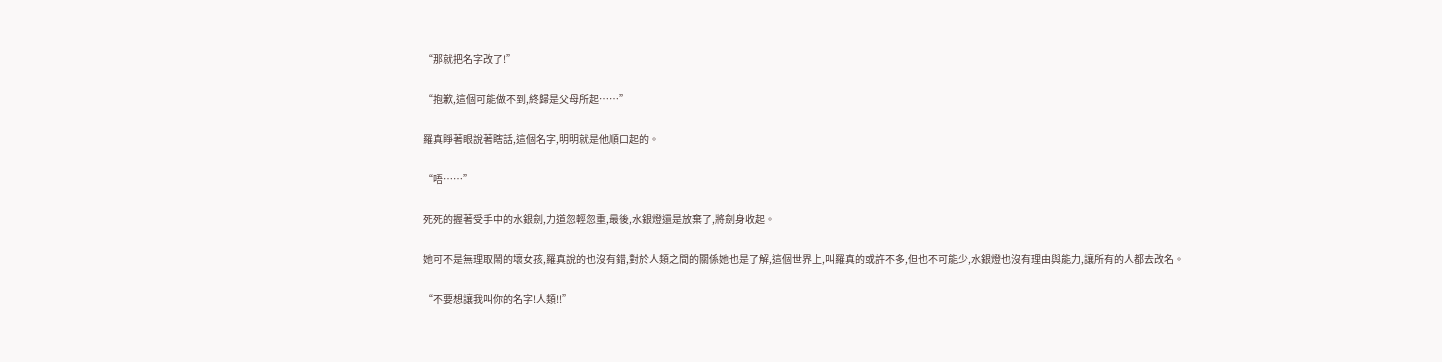“那就把名字改了!”

“抱歉,這個可能做不到,終歸是父母所起……”

羅真睜著眼說著瞎話,這個名字,明明就是他順口起的。

“唔……”

死死的握著受手中的水銀劍,力道忽輕忽重,最後,水銀燈還是放棄了,將劍身收起。

她可不是無理取鬧的壞女孩,羅真說的也沒有錯,對於人類之間的關係她也是了解,這個世界上,叫羅真的或許不多,但也不可能少,水銀燈也沒有理由與能力,讓所有的人都去改名。

“不要想讓我叫你的名字!人類!!”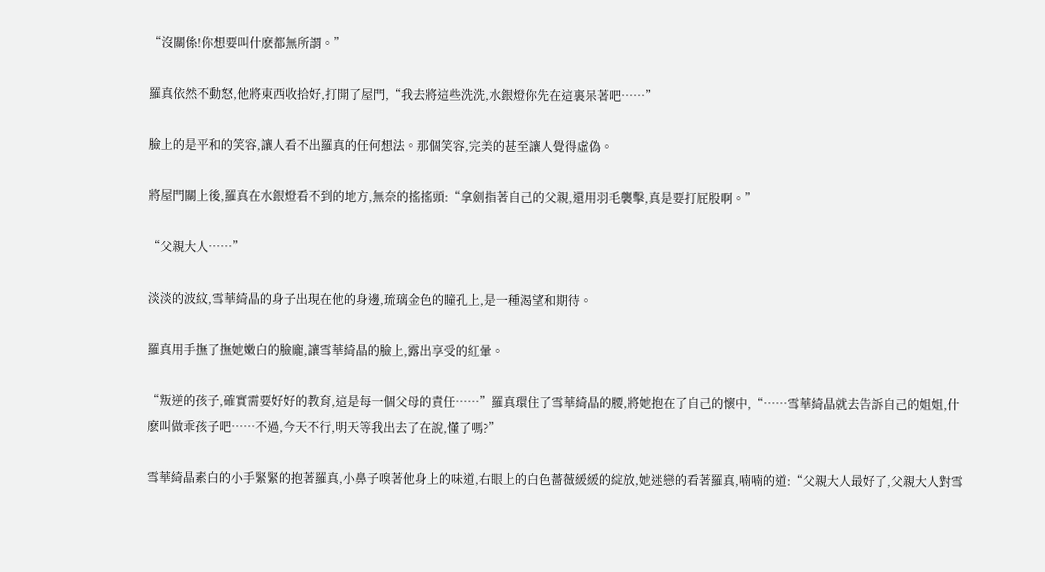“沒關係!你想要叫什麽都無所謂。”

羅真依然不動怒,他將東西收拾好,打開了屋門,“我去將這些洗洗,水銀燈你先在這裏呆著吧……”

臉上的是平和的笑容,讓人看不出羅真的任何想法。那個笑容,完美的甚至讓人覺得虛偽。

將屋門關上後,羅真在水銀燈看不到的地方,無奈的搖搖頭:“拿劍指著自己的父親,還用羽毛襲擊,真是要打屁股啊。”

“父親大人……”

淡淡的波紋,雪華綺晶的身子出現在他的身邊,琉璃金色的瞳孔上,是一種渴望和期待。

羅真用手撫了撫她嫩白的臉龐,讓雪華綺晶的臉上,露出享受的紅暈。

“叛逆的孩子,確實需要好好的教育,這是每一個父母的責任……”羅真環住了雪華綺晶的腰,將她抱在了自己的懷中,“……雪華綺晶就去告訴自己的姐姐,什麽叫做乖孩子吧……不過,今天不行,明天等我出去了在說,懂了嗎?”

雪華綺晶素白的小手緊緊的抱著羅真,小鼻子嗅著他身上的味道,右眼上的白色薔薇緩緩的綻放,她迷戀的看著羅真,喃喃的道:“父親大人最好了,父親大人對雪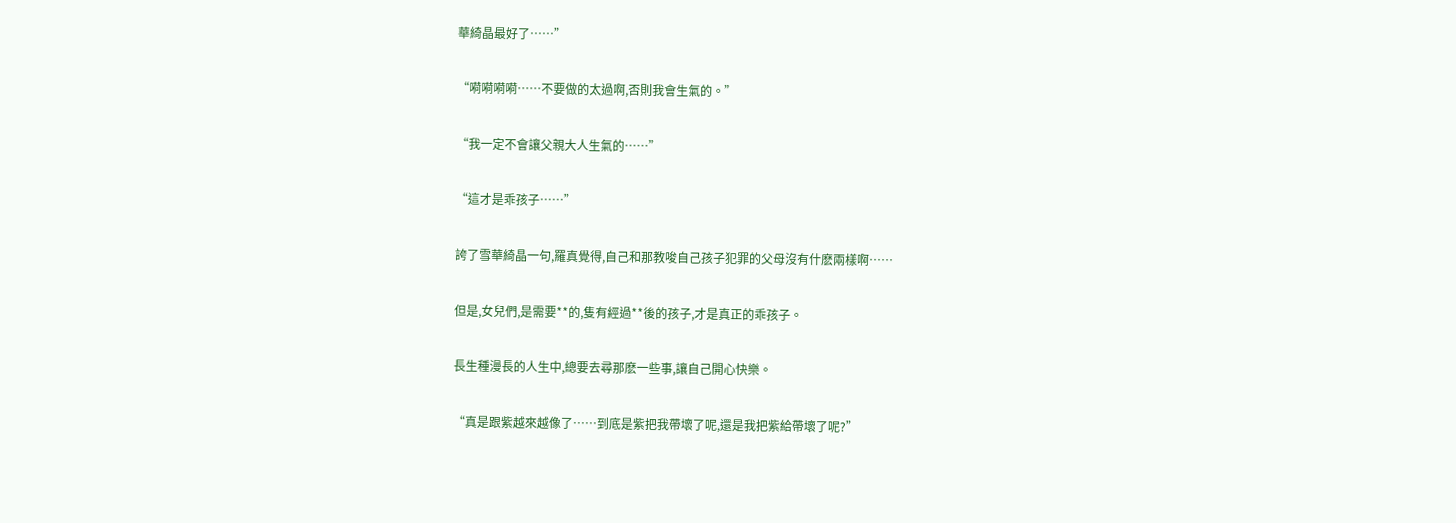華綺晶最好了……”

“嗬嗬嗬嗬……不要做的太過啊,否則我會生氣的。”

“我一定不會讓父親大人生氣的……”

“這才是乖孩子……”

誇了雪華綺晶一句,羅真覺得,自己和那教唆自己孩子犯罪的父母沒有什麽兩樣啊……

但是,女兒們,是需要**的,隻有經過**後的孩子,才是真正的乖孩子。

長生種漫長的人生中,總要去尋那麽一些事,讓自己開心快樂。

“真是跟紫越來越像了……到底是紫把我帶壞了呢,還是我把紫給帶壞了呢?”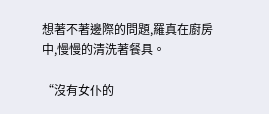想著不著邊際的問題,羅真在廚房中,慢慢的清洗著餐具。

“沒有女仆的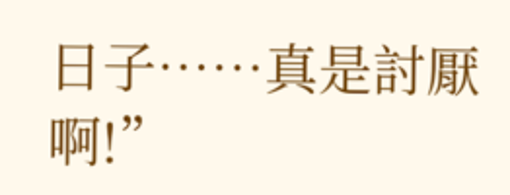日子……真是討厭啊!”